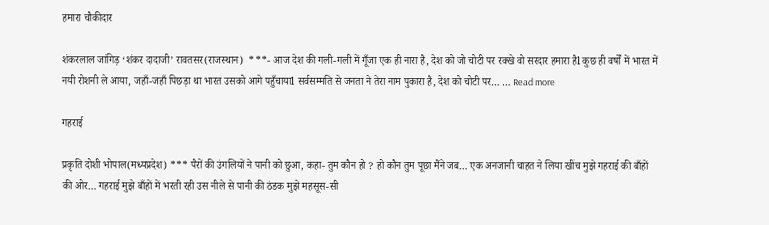हमारा चौकीदार

शंकरलाल जांगिड़ ‘शंकर दादाजी’ रावतसर(राजस्थान)  ***- आज देश की गली-गली में गूँजा एक ही नारा है, देश को जो चोटी पर रक्खे वो सरदार हमारा हैl कुछ ही वर्षों में भारत में नयी रोशनी ले आया, जहाँ-जहाँ पिछड़ा था भारत उसको आगे पहुँचायाl सर्वसम्मति से जनता ने तेरा नाम पुकारा है, देश को चोटी पर… … Read more

गहराई

प्रकृति दोशी भोपाल(मध्यप्रदेश) *** पैरों की उंगलियों ने पानी को छुआ, कहा- तुम कौन हो ? हो कौन तुम पूछा मैंने जब… एक अनजानी चाहत ने लिया खींच मुझे गहराई की बाँहों की ओर… गहराई मुझे बाँहों में भरती रही उस नीले से पानी की ठंडक मुझे महसूस-सी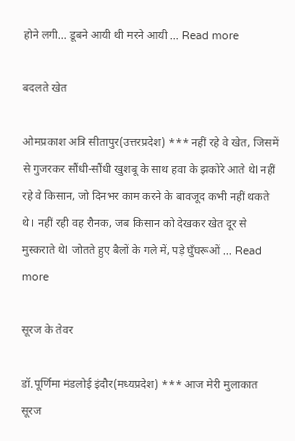होने लगी… डूबने आयी थी मरने आयी … Read more

बदलते खेत

ओमप्रकाश अत्रि सीतापुर(उत्तरप्रदेश) *** नहीं रहे वे खेत, जिसमें से गुजरकर सौंधी-सौंधी खुशबू के साथ हवा के झकोरे आते थेl नहीं रहे वे किसान, जो दिनभर काम करने के बावजूद कभी नहीं थकते थे। नहीं रही वह रौनक, जब किसान को देखकर खेत दूर से मुस्कराते थेl जोतते हुए बैलों के गले में, पड़े घुँघरूओं … Read more

सूरज के तेवर

डॉ.पूर्णिमा मंडलोई इंदौर(मध्यप्रदेश) *** आज मेरी मुलाकात सूरज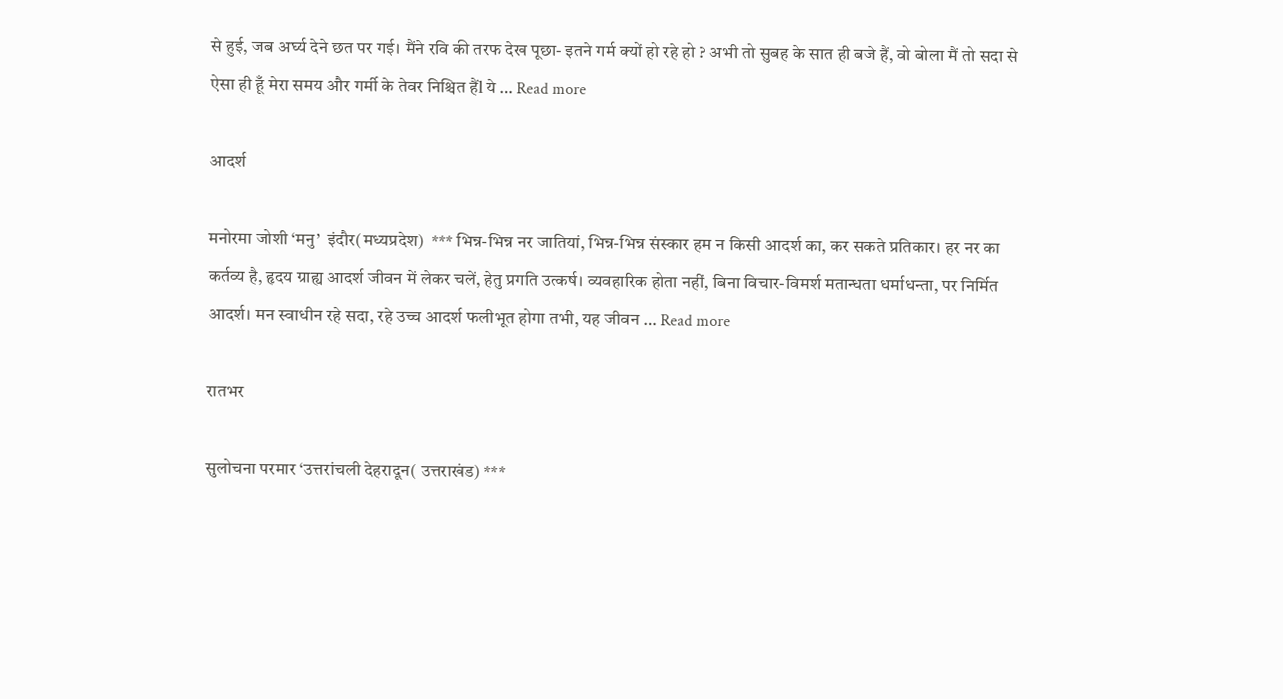से हुई, जब अर्घ्य देने छत पर गई। मैंने रवि की तरफ देख पूछा- इतने गर्म क्यों हो रहे हो ? अभी तो सुबह के सात ही बजे हैं, वो बोला मैं तो सदा से ऐसा ही हूँ मेरा समय और गर्मी के तेवर निश्चित हैंl ये … Read more

आदर्श

मनोरमा जोशी ‘मनु’  इंदौर(मध्यप्रदेश)  *** भिन्न-भिन्न नर जातियां, भिन्न-भिन्न संस्कार हम न किसी आदर्श का, कर सकते प्रतिकार। हर नर का कर्तव्य है, हृदय ग्राह्य आदर्श जीवन में लेकर चलें, हेतु प्रगति उत्कर्ष। व्यवहारिक होता नहीं, बिना विचार-विमर्श मतान्धता धर्माधन्ता, पर निर्मित आदर्श। मन स्वाधीन रहे सदा, रहे उच्च आदर्श फलीभूत होगा तभी, यह जीवन … Read more

रातभर

सुलोचना परमार ‘उत्तरांचली देहरादून( उत्तराखंड) ***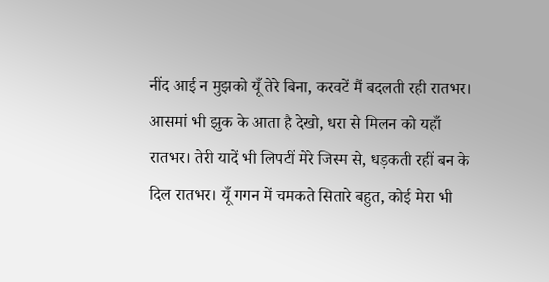नींद आई न मुझको यूँ तेरे बिना, करवटें मैं बदलती रही रातभर। आसमां भी झुक के आता है देखो, धरा से मिलन को यहाँ रातभर। तेरी यादें भी लिपटीं मेरे जिस्म से, धड़कती रहीं बन के दिल रातभर। यूँ गगन में चमकते सितारे बहुत, कोई मेरा भी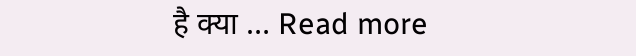है क्या … Read more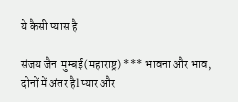ये कैसी प्यास है

संजय जैन  मुम्बई(महाराष्ट्र) *** भावना और भाव, दोनों में अंतर हैl प्यार और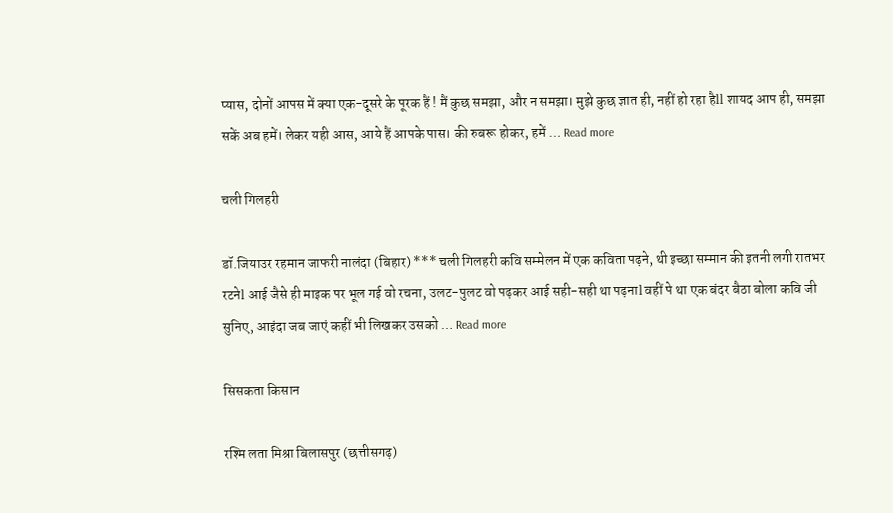प्यास, दोनों आपस में क्या एक-दूसरे के पूरक हैं ! मैं कुछ समझा, और न समझा। मुझे कुछ ज्ञात ही, नहीं हो रहा हैll शायद आप ही, समझा सकें अब हमें। लेकर यही आस, आये हैं आपके पास। की रुबरू होकर, हमें … Read more

चली गिलहरी

डॉ.जियाउर रहमान जाफरी नालंदा (बिहार) *** चली गिलहरी कवि सम्मेलन में एक कविता पढ़ने, थी इच्छा सम्मान की इतनी लगी रातभर रटनेl आई जैसे ही माइक पर भूल गई वो रचना, उलट-पुलट वो पढ़कर आई सही-सही था पढ़नाl वहीं पे था एक बंदर बैठा बोला कवि जी सुनिए, आइंदा जब जाएं कहीं भी लिखकर उसको … Read more

सिसकता किसान

रश्मि लता मिश्रा बिलासपुर (छत्तीसगढ़)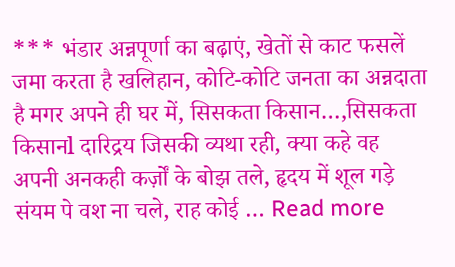*** भंडार अन्नपूर्णा का बढ़ाएं, खेतों से काट फसलें जमा करता है खलिहान, कोटि-कोटि जनता का अन्नदाता है मगर अपने ही घर में, सिसकता किसान…,सिसकता किसानl दारिद्रय जिसकी व्यथा रही, क्या कहे वह अपनी अनकही कर्ज़ों के बोझ तले, हृदय में शूल गड़े संयम पे वश ना चले, राह कोई … Read more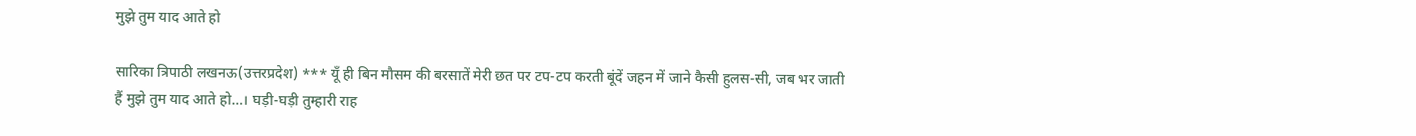मुझे तुम याद आते हो

सारिका त्रिपाठी लखनऊ(उत्तरप्रदेश) *** यूँ ही बिन मौसम की बरसातें मेरी छत पर टप-टप करती बूंदें जहन में जाने कैसी हुलस-सी, जब भर जाती हैं मुझे तुम याद आते हो…। घड़ी-घड़ी तुम्हारी राह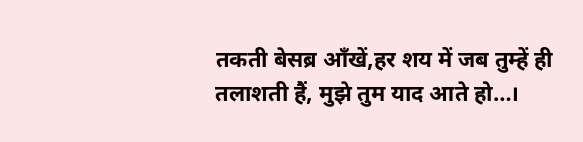तकती बेसब्र आँखें,हर शय में जब तुम्हें ही तलाशती हैं, मुझे तुम याद आते हो…।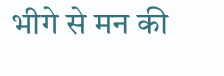भीगे से मन की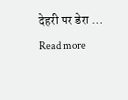देहरी पर डेरा … Read more